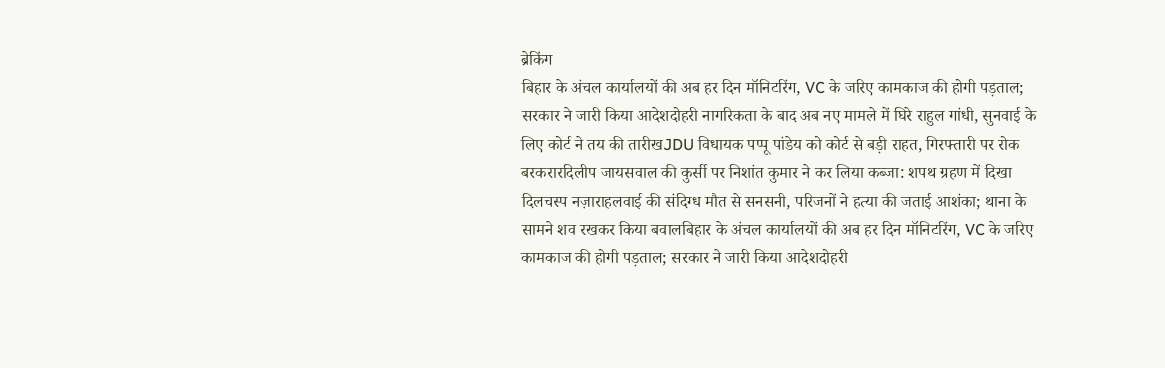ब्रेकिंग
बिहार के अंचल कार्यालयों की अब हर दिन मॉनिटरिंग, VC के जरिए कामकाज की होगी पड़ताल; सरकार ने जारी किया आदेशदोहरी नागरिकता के बाद अब नए मामले में घिरे राहुल गांधी, सुनवाई के लिए कोर्ट ने तय की तारीखJDU विधायक पप्पू पांडेय को कोर्ट से बड़ी राहत, गिरफ्तारी पर रोक बरकरारदिलीप जायसवाल की कुर्सी पर निशांत कुमार ने कर लिया कब्जा: शपथ ग्रहण में दिखा दिलचस्प नज़ाराहलवाई की संदिग्ध मौत से सनसनी, परिजनों ने हत्या की जताई आशंका; थाना के सामने शव रखकर किया बवालबिहार के अंचल कार्यालयों की अब हर दिन मॉनिटरिंग, VC के जरिए कामकाज की होगी पड़ताल; सरकार ने जारी किया आदेशदोहरी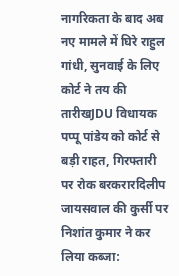नागरिकता के बाद अब नए मामले में घिरे राहुल गांधी, सुनवाई के लिए कोर्ट ने तय की तारीखJDU विधायक पप्पू पांडेय को कोर्ट से बड़ी राहत, गिरफ्तारी पर रोक बरकरारदिलीप जायसवाल की कुर्सी पर निशांत कुमार ने कर लिया कब्जा: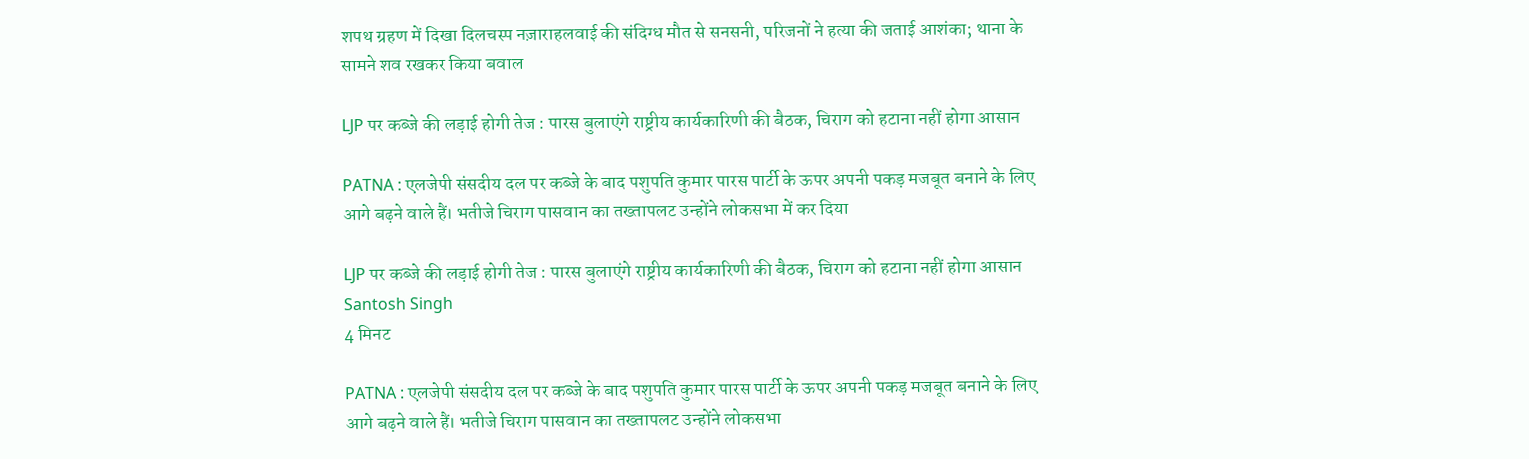शपथ ग्रहण में दिखा दिलचस्प नज़ाराहलवाई की संदिग्ध मौत से सनसनी, परिजनों ने हत्या की जताई आशंका; थाना के सामने शव रखकर किया बवाल

LJP पर कब्जे की लड़ाई होगी तेज : पारस बुलाएंगे राष्ट्रीय कार्यकारिणी की बैठक, चिराग को हटाना नहीं होगा आसान

PATNA : एलजेपी संसदीय दल पर कब्जे के बाद पशुपति कुमार पारस पार्टी के ऊपर अपनी पकड़ मजबूत बनाने के लिए आगे बढ़ने वाले हैं। भतीजे चिराग पासवान का तख्तापलट उन्होंने लोकसभा में कर दिया

LJP पर कब्जे की लड़ाई होगी तेज : पारस बुलाएंगे राष्ट्रीय कार्यकारिणी की बैठक, चिराग को हटाना नहीं होगा आसान
Santosh Singh
4 मिनट

PATNA : एलजेपी संसदीय दल पर कब्जे के बाद पशुपति कुमार पारस पार्टी के ऊपर अपनी पकड़ मजबूत बनाने के लिए आगे बढ़ने वाले हैं। भतीजे चिराग पासवान का तख्तापलट उन्होंने लोकसभा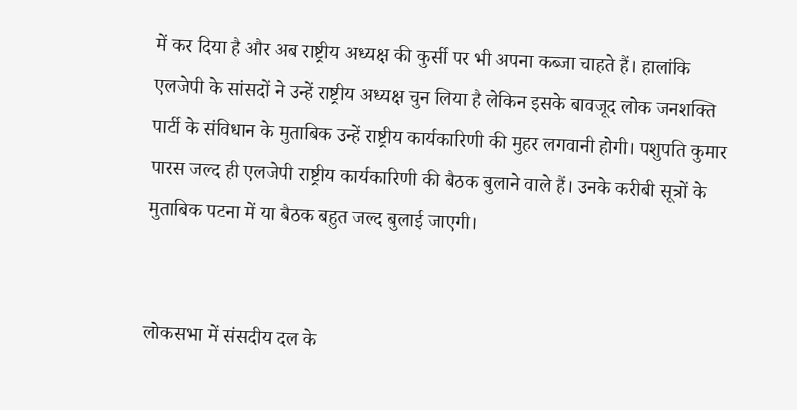में कर दिया है और अब राष्ट्रीय अध्यक्ष की कुर्सी पर भी अपना कब्जा चाहते हैं। हालांकि एलजेपी के सांसदों ने उन्हें राष्ट्रीय अध्यक्ष चुन लिया है लेकिन इसके बावजूद लोक जनशक्ति पार्टी के संविधान के मुताबिक उन्हें राष्ट्रीय कार्यकारिणी की मुहर लगवानी होगी। पशुपति कुमार पारस जल्द ही एलजेपी राष्ट्रीय कार्यकारिणी की बैठक बुलाने वाले हैं। उनके करीबी सूत्रों के मुताबिक पटना में या बैठक बहुत जल्द बुलाई जाएगी।


लोकसभा में संसदीय दल के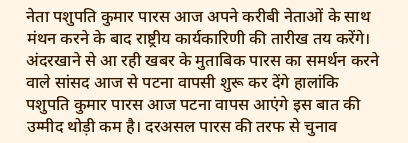नेता पशुपति कुमार पारस आज अपने करीबी नेताओं के साथ मंथन करने के बाद राष्ट्रीय कार्यकारिणी की तारीख तय करेंगे। अंदरखाने से आ रही खबर के मुताबिक पारस का समर्थन करने वाले सांसद आज से पटना वापसी शुरू कर देंगे हालांकि पशुपति कुमार पारस आज पटना वापस आएंगे इस बात की उम्मीद थोड़ी कम है। दरअसल पारस की तरफ से चुनाव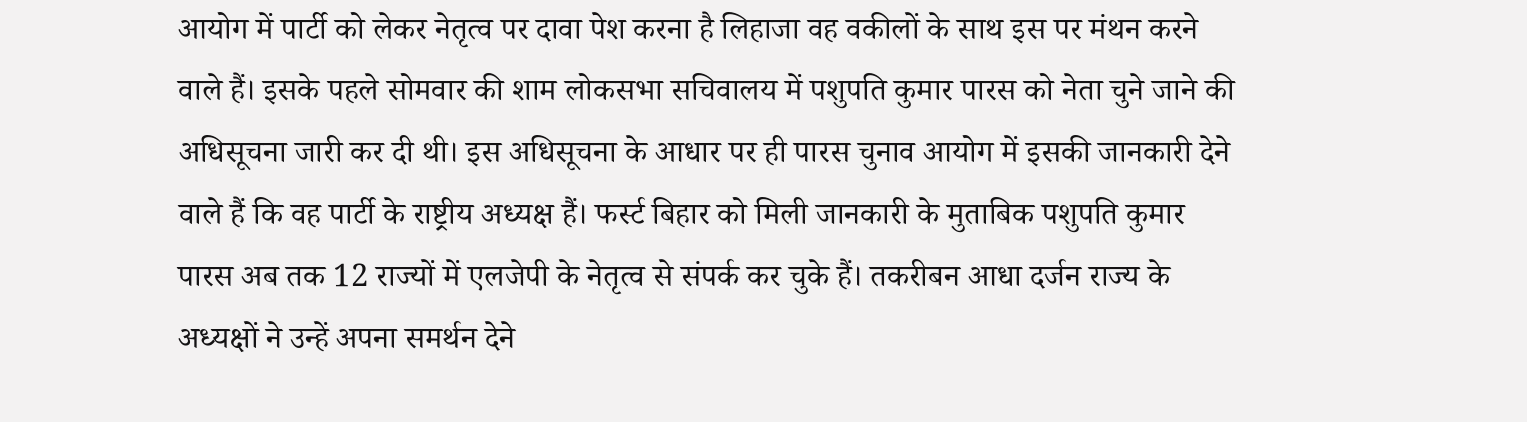आयोग में पार्टी को लेकर नेतृत्व पर दावा पेश करना है लिहाजा वह वकीलों के साथ इस पर मंथन करने वाले हैं। इसके पहले सोमवार की शाम लोकसभा सचिवालय में पशुपति कुमार पारस को नेता चुने जाने की अधिसूचना जारी कर दी थी। इस अधिसूचना के आधार पर ही पारस चुनाव आयोग में इसकी जानकारी देने वाले हैं कि वह पार्टी के राष्ट्रीय अध्यक्ष हैं। फर्स्ट बिहार को मिली जानकारी के मुताबिक पशुपति कुमार पारस अब तक 12 राज्यों में एलजेपी के नेतृत्व से संपर्क कर चुके हैं। तकरीबन आधा दर्जन राज्य के अध्यक्षों ने उन्हें अपना समर्थन देने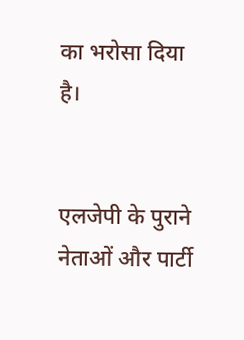का भरोसा दिया है।


एलजेपी के पुराने नेताओं और पार्टी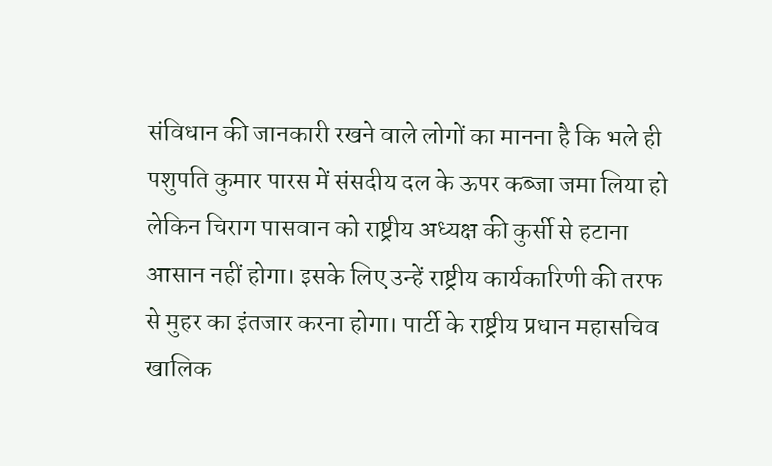संविधान की जानकारी रखने वाले लोगों का मानना है कि भले ही पशुपति कुमार पारस में संसदीय दल के ऊपर कब्जा जमा लिया हो लेकिन चिराग पासवान को राष्ट्रीय अध्यक्ष की कुर्सी से हटाना आसान नहीं होगा। इसके लिए उन्हें राष्ट्रीय कार्यकारिणी की तरफ से मुहर का इंतजार करना होगा। पार्टी के राष्ट्रीय प्रधान महासचिव खालिक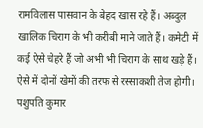रामविलास पासवान के बेहद खास रहे हैं। अब्दुल खालिक चिराग के भी करीबी माने जाते हैं। कमेटी में कई ऐसे चेहरे हैं जो अभी भी चिराग के साथ खड़े हैं। ऐसे में दोनों खेमों की तरफ से रस्साकशी तेज होगी। पशुपति कुमार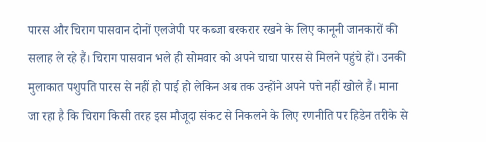पारस और चिराग पासवान दोनों एलजेपी पर कब्जा बरकरार रखने के लिए कानूनी जानकारों की सलाह ले रहे हैं। चिराग पासवान भले ही सोमवार को अपने चाचा पारस से मिलने पहुंचे हों। उनकी मुलाकात पशुपति पारस से नहीं हो पाई हो लेकिन अब तक उन्होंने अपने पत्ते नहीं खोले हैं। माना जा रहा है कि चिराग किसी तरह इस मौजूदा संकट से निकलने के लिए रणनीति पर हिडेन तरीके से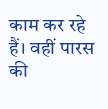काम कर रहे हैं। वहीं पारस की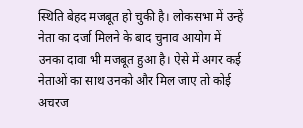स्थिति बेहद मजबूत हो चुकी है। लोकसभा में उन्हें नेता का दर्जा मिलने के बाद चुनाव आयोग में उनका दावा भी मजबूत हुआ है। ऐसे में अगर कई नेताओं का साथ उनको और मिल जाए तो कोई अचरज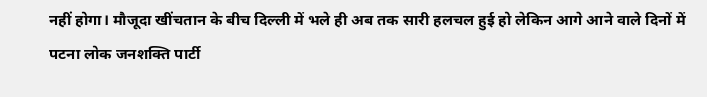नहीं होगा। मौजूदा खींचतान के बीच दिल्ली में भले ही अब तक सारी हलचल हुई हो लेकिन आगे आने वाले दिनों में पटना लोक जनशक्ति पार्टी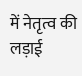में नेतृत्व की लड़ाई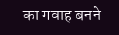का गवाह बनने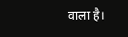वाला है।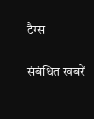टैग्स

संबंधित खबरें